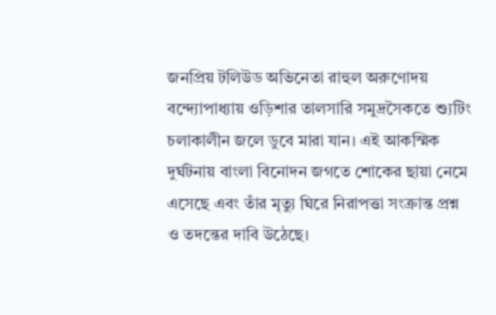জনপ্রিয় টলিউড অভিনেতা রাহুল অরুণোদয় বন্দ্যোপাধ্যায় ওড়িশার তালসারি সমুদ্রসৈকতে শ্যুটিং চলাকালীন জলে ডুবে মারা যান। এই আকস্মিক দুর্ঘটনায় বাংলা বিনোদন জগতে শোকের ছায়া নেমে এসেছে এবং তাঁর মৃত্যু ঘিরে নিরাপত্তা সংক্রান্ত প্রশ্ন ও তদন্তের দাবি উঠেছে।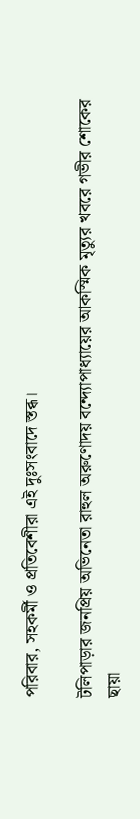পরিবার, সহকর্মী ও প্রতিবেশীরা এই দুঃসংবাদে স্তব্ধ।

টলিপাড়ার জনপ্রিয় অভিনেতা রাহুল অরুণোদয় বন্দ্যোপাধ্যায়ের আকস্মিক মৃত্যুর খবরে গভীর শোকের ছায়া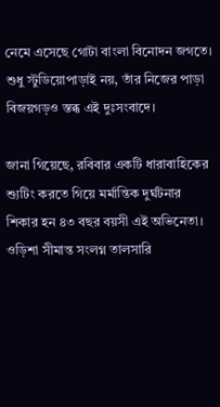নেমে এসেছে গোটা বাংলা বিনোদন জগতে। শুধু স্টুডিয়োপাড়াই নয়, তাঁর নিজের পাড়া বিজয়গড়ও স্তব্ধ এই দুঃসংবাদে।

জানা গিয়েছে, রবিবার একটি ধারাবাহিকের শ্যুটিং করতে গিয়ে মর্মান্তিক দুর্ঘটনার শিকার হন ৪৩ বছর বয়সী এই অভিনেতা। ওড়িশা সীমান্ত সংলগ্ন তালসারি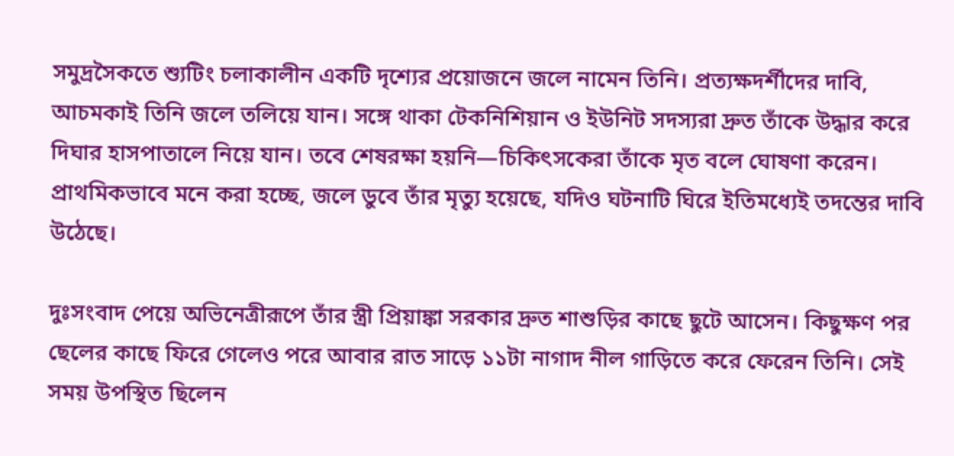সমুদ্রসৈকতে শ্যুটিং চলাকালীন একটি দৃশ্যের প্রয়োজনে জলে নামেন তিনি। প্রত্যক্ষদর্শীদের দাবি, আচমকাই তিনি জলে তলিয়ে যান। সঙ্গে থাকা টেকনিশিয়ান ও ইউনিট সদস্যরা দ্রুত তাঁকে উদ্ধার করে দিঘার হাসপাতালে নিয়ে যান। তবে শেষরক্ষা হয়নি—চিকিৎসকেরা তাঁকে মৃত বলে ঘোষণা করেন। প্রাথমিকভাবে মনে করা হচ্ছে, জলে ডুবে তাঁর মৃত্যু হয়েছে, যদিও ঘটনাটি ঘিরে ইতিমধ্যেই তদন্তের দাবি উঠেছে।

দুঃসংবাদ পেয়ে অভিনেত্রীরূপে তাঁর স্ত্রী প্রিয়াঙ্কা সরকার দ্রুত শাশুড়ির কাছে ছুটে আসেন। কিছুক্ষণ পর ছেলের কাছে ফিরে গেলেও পরে আবার রাত সাড়ে ১১টা নাগাদ নীল গাড়িতে করে ফেরেন তিনি। সেই সময় উপস্থিত ছিলেন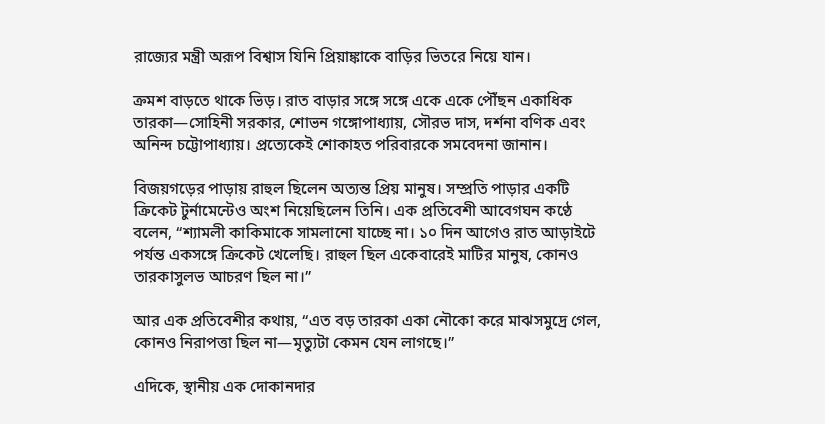রাজ্যের মন্ত্রী অরূপ বিশ্বাস যিনি প্রিয়াঙ্কাকে বাড়ির ভিতরে নিয়ে যান।

ক্রমশ বাড়তে থাকে ভিড়। রাত বাড়ার সঙ্গে সঙ্গে একে একে পৌঁছন একাধিক তারকা—সোহিনী সরকার, শোভন গঙ্গোপাধ্যায়, সৌরভ দাস, দর্শনা বণিক এবং অনিন্দ চট্টোপাধ্যায়। প্রত্যেকেই শোকাহত পরিবারকে সমবেদনা জানান।

বিজয়গড়ের পাড়ায় রাহুল ছিলেন অত্যন্ত প্রিয় মানুষ। সম্প্রতি পাড়ার একটি ক্রিকেট টুর্নামেন্টেও অংশ নিয়েছিলেন তিনি। এক প্রতিবেশী আবেগঘন কণ্ঠে বলেন, “শ্যামলী কাকিমাকে সামলানো যাচ্ছে না। ১০ দিন আগেও রাত আড়াইটে পর্যন্ত একসঙ্গে ক্রিকেট খেলেছি। রাহুল ছিল একেবারেই মাটির মানুষ, কোনও তারকাসুলভ আচরণ ছিল না।”

আর এক প্রতিবেশীর কথায়, “এত বড় তারকা একা নৌকো করে মাঝসমুদ্রে গেল, কোনও নিরাপত্তা ছিল না—মৃত্যুটা কেমন যেন লাগছে।”

এদিকে, স্থানীয় এক দোকানদার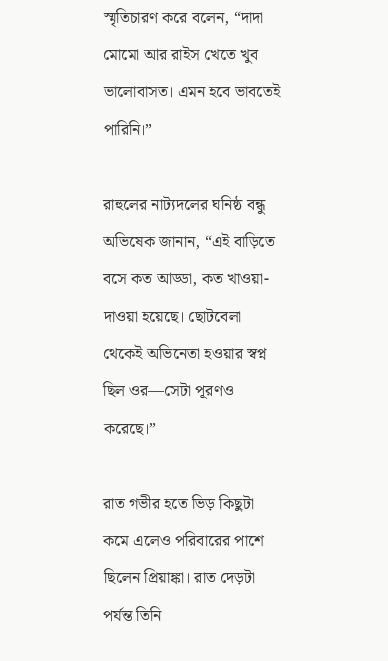স্মৃতিচারণ করে বলেন, “দাদা মোমো আর রাইস খেতে খুব ভালোবাসত। এমন হবে ভাবতেই পারিনি।”

রাহুলের নাট্যদলের ঘনিষ্ঠ বন্ধু অভিষেক জানান, “এই বাড়িতে বসে কত আড্ডা, কত খাওয়া-দাওয়া হয়েছে। ছোটবেলা থেকেই অভিনেতা হওয়ার স্বপ্ন ছিল ওর—সেটা পূরণও করেছে।”

রাত গভীর হতে ভিড় কিছুটা কমে এলেও পরিবারের পাশে ছিলেন প্রিয়াঙ্কা। রাত দেড়টা পর্যন্ত তিনি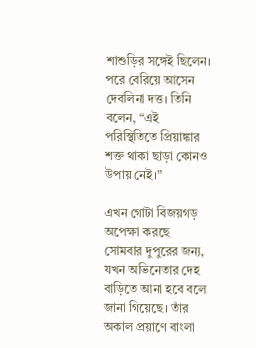শাশুড়ির সঙ্গেই ছিলেন। পরে বেরিয়ে আসেন দেবলিনা দত্ত। তিনি বলেন, “এই পরিস্থিতিতে প্রিয়াঙ্কার শক্ত থাকা ছাড়া কোনও উপায় নেই।”

এখন গোটা বিজয়গড় অপেক্ষা করছে সোমবার দুপুরের জন্য, যখন অভিনেতার দেহ বাড়িতে আনা হবে বলে জানা গিয়েছে। তাঁর অকাল প্রয়াণে বাংলা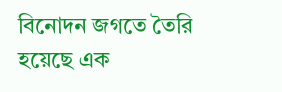বিনোদন জগতে তৈরি হয়েছে এক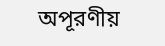অপূরণীয়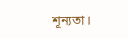শূন্যতা।